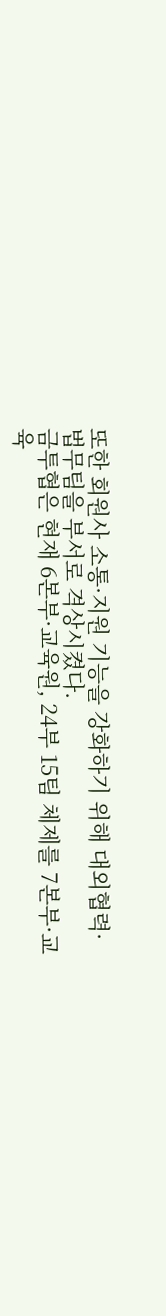또한 회원사 소통·지원 기능을 강화하기 위해 대외협력·법무팀을 부서로 격상시켰다.
금투협은 현재 6본부·교육원, 24부 15팀 체제를 7본부·교육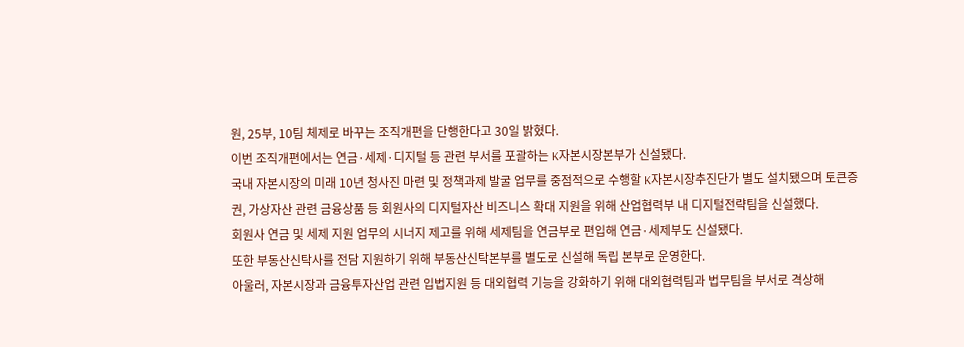원, 25부, 10팀 체제로 바꾸는 조직개편을 단행한다고 30일 밝혔다.
이번 조직개편에서는 연금·세제·디지털 등 관련 부서를 포괄하는 K자본시장본부가 신설됐다.
국내 자본시장의 미래 10년 청사진 마련 및 정책과제 발굴 업무를 중점적으로 수행할 K자본시장추진단가 별도 설치됐으며 토큰증권, 가상자산 관련 금융상품 등 회원사의 디지털자산 비즈니스 확대 지원을 위해 산업협력부 내 디지털전략팀을 신설했다.
회원사 연금 및 세제 지원 업무의 시너지 제고를 위해 세제팀을 연금부로 편입해 연금·세제부도 신설됐다.
또한 부동산신탁사를 전담 지원하기 위해 부동산신탁본부를 별도로 신설해 독립 본부로 운영한다.
아울러, 자본시장과 금융투자산업 관련 입법지원 등 대외협력 기능을 강화하기 위해 대외협력팀과 법무팀을 부서로 격상해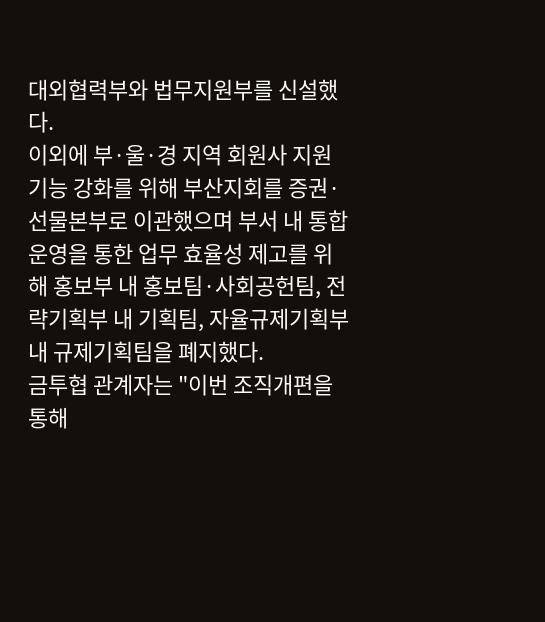대외협력부와 법무지원부를 신설했다.
이외에 부·울·경 지역 회원사 지원 기능 강화를 위해 부산지회를 증권·선물본부로 이관했으며 부서 내 통합 운영을 통한 업무 효율성 제고를 위해 홍보부 내 홍보팀·사회공헌팀, 전략기획부 내 기획팀, 자율규제기획부 내 규제기획팀을 폐지했다.
금투협 관계자는 "이번 조직개편을 통해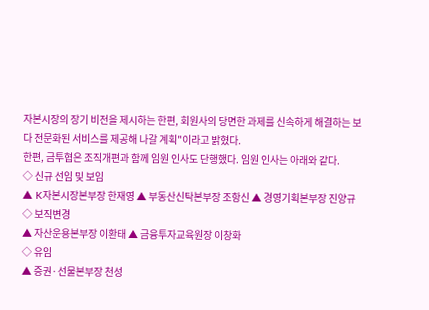자본시장의 장기 비전을 제시하는 한편, 회원사의 당면한 과제를 신속하게 해결하는 보다 전문화된 서비스를 제공해 나갈 계획"이라고 밝혔다.
한편, 금투협은 조직개편과 함께 임원 인사도 단행했다. 임원 인사는 아래와 같다.
◇ 신규 선임 및 보임
▲ K자본시장본부장 한재영 ▲ 부동산신탁본부장 조항신 ▲ 경영기획본부장 진양규
◇ 보직변경
▲ 자산운용본부장 이환태 ▲ 금융투자교육원장 이창화
◇ 유임
▲ 증권·선물본부장 천성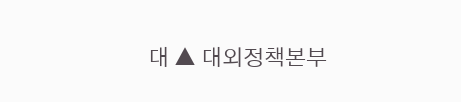대 ▲ 대외정책본부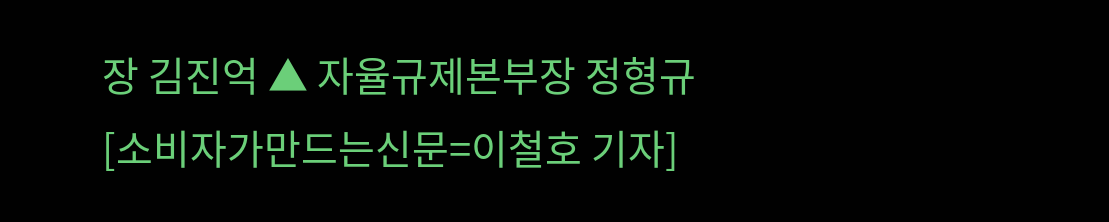장 김진억 ▲ 자율규제본부장 정형규
[소비자가만드는신문=이철호 기자]